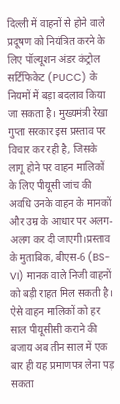दिल्ली में वाहनों से होने वाले प्रदूषण को नियंत्रित करने के लिए पॉल्यूशन अंडर कंट्रोल सर्टिफिकेट (PUCC) के नियमों में बड़ा बदलाव किया जा सकता है। मुख्यमंत्री रेखा गुप्ता सरकार इस प्रस्ताव पर विचार कर रही है, जिसके लागू होने पर वाहन मालिकों के लिए पीयूसी जांच की अवधि उनके वाहन के मानकों और उम्र के आधार पर अलग-अलग कर दी जाएगी।प्रस्ताव के मुताबिक, बीएस-6 (BS-VI) मानक वाले निजी वाहनों को बड़ी राहत मिल सकती है। ऐसे वाहन मालिकों को हर साल पीयूसीसी कराने की बजाय अब तीन साल में एक बार ही यह प्रमाणपत्र लेना पड़ सकता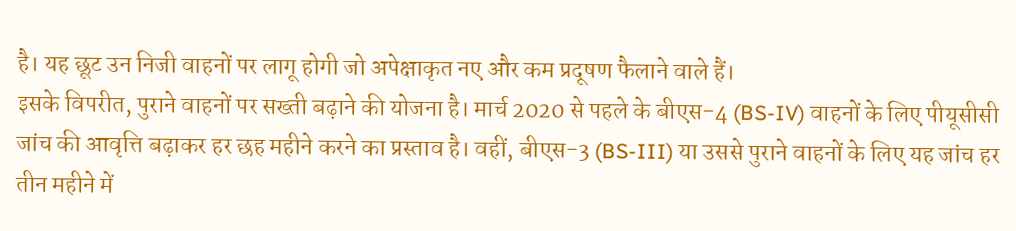है। यह छूट उन निजी वाहनों पर लागू होगी जो अपेक्षाकृत नए और कम प्रदूषण फैलाने वाले हैं।
इसके विपरीत, पुराने वाहनों पर सख्ती बढ़ाने की योजना है। मार्च 2020 से पहले के बीएस-4 (BS-IV) वाहनों के लिए पीयूसीसी जांच की आवृत्ति बढ़ाकर हर छह महीने करने का प्रस्ताव है। वहीं, बीएस-3 (BS-III) या उससे पुराने वाहनों के लिए यह जांच हर तीन महीने में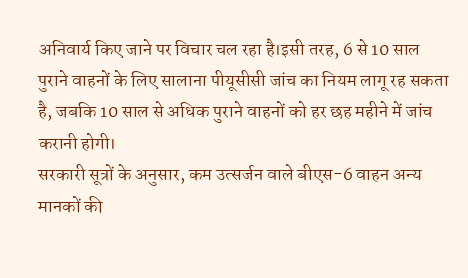अनिवार्य किए जाने पर विचार चल रहा है।इसी तरह, 6 से 10 साल पुराने वाहनों के लिए सालाना पीयूसीसी जांच का नियम लागू रह सकता है, जबकि 10 साल से अधिक पुराने वाहनों को हर छह महीने में जांच करानी होगी।
सरकारी सूत्रों के अनुसार, कम उत्सर्जन वाले बीएस-6 वाहन अन्य मानकों की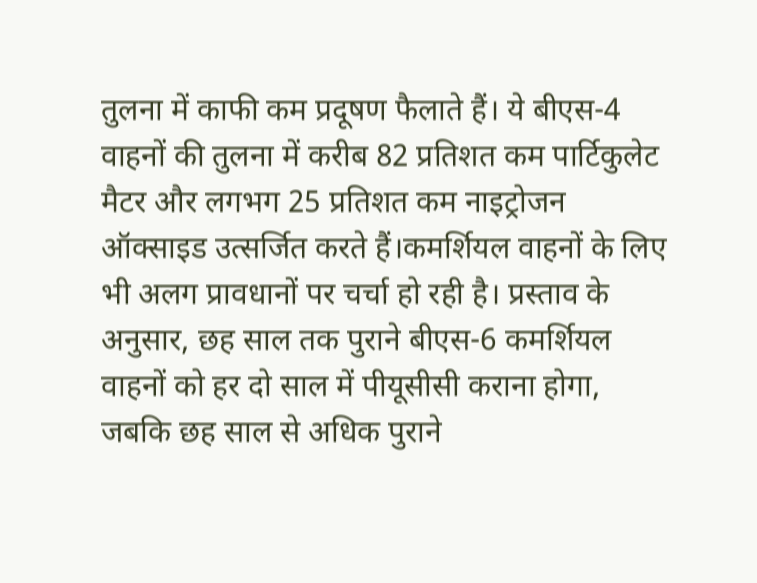तुलना में काफी कम प्रदूषण फैलाते हैं। ये बीएस-4 वाहनों की तुलना में करीब 82 प्रतिशत कम पार्टिकुलेट मैटर और लगभग 25 प्रतिशत कम नाइट्रोजन ऑक्साइड उत्सर्जित करते हैं।कमर्शियल वाहनों के लिए भी अलग प्रावधानों पर चर्चा हो रही है। प्रस्ताव के अनुसार, छह साल तक पुराने बीएस-6 कमर्शियल वाहनों को हर दो साल में पीयूसीसी कराना होगा, जबकि छह साल से अधिक पुराने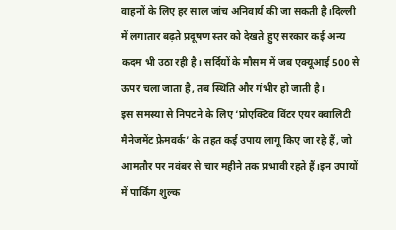वाहनों के लिए हर साल जांच अनिवार्य की जा सकती है।दिल्ली में लगातार बढ़ते प्रदूषण स्तर को देखते हुए सरकार कई अन्य कदम भी उठा रही है। सर्दियों के मौसम में जब एक्यूआई 500 से ऊपर चला जाता है, तब स्थिति और गंभीर हो जाती है।
इस समस्या से निपटने के लिए ‘प्रोएक्टिव विंटर एयर क्वालिटी मैनेजमेंट फ्रेमवर्क’ के तहत कई उपाय लागू किए जा रहे हैं, जो आमतौर पर नवंबर से चार महीने तक प्रभावी रहते हैं।इन उपायों में पार्किंग शुल्क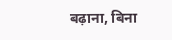बढ़ाना, बिना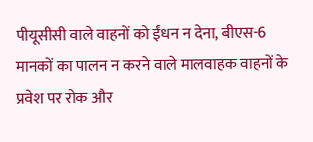पीयूसीसी वाले वाहनों को ईंधन न देना, बीएस-6 मानकों का पालन न करने वाले मालवाहक वाहनों के प्रवेश पर रोक और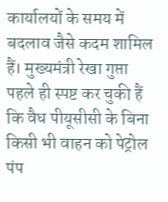कार्यालयों के समय में बदलाव जैसे कदम शामिल हैं। मुख्यमंत्री रेखा गुप्ता पहले ही स्पष्ट कर चुकी हैं कि वैध पीयूसीसी के बिना किसी भी वाहन को पेट्रोल पंप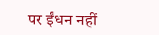पर ईंधन नहीं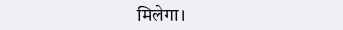मिलेगा।